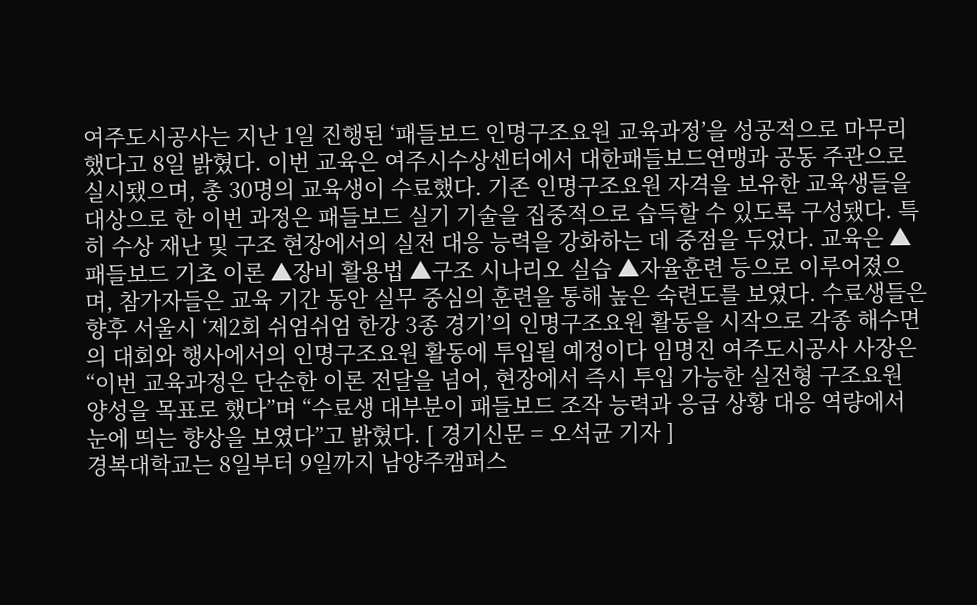여주도시공사는 지난 1일 진행된 ‘패들보드 인명구조요원 교육과정’을 성공적으로 마무리했다고 8일 밝혔다. 이번 교육은 여주시수상센터에서 대한패들보드연맹과 공동 주관으로 실시됐으며, 총 30명의 교육생이 수료했다. 기존 인명구조요원 자격을 보유한 교육생들을 대상으로 한 이번 과정은 패들보드 실기 기술을 집중적으로 습득할 수 있도록 구성됐다. 특히 수상 재난 및 구조 현장에서의 실전 대응 능력을 강화하는 데 중점을 두었다. 교육은 ▲패들보드 기초 이론 ▲장비 활용법 ▲구조 시나리오 실습 ▲자율훈련 등으로 이루어졌으며, 참가자들은 교육 기간 동안 실무 중심의 훈련을 통해 높은 숙련도를 보였다. 수료생들은 향후 서울시 ‘제2회 쉬엄쉬엄 한강 3종 경기’의 인명구조요원 활동을 시작으로 각종 해수면의 대회와 행사에서의 인명구조요원 활동에 투입될 예정이다 임명진 여주도시공사 사장은 “이번 교육과정은 단순한 이론 전달을 넘어, 현장에서 즉시 투입 가능한 실전형 구조요원 양성을 목표로 했다”며 “수료생 대부분이 패들보드 조작 능력과 응급 상황 대응 역량에서 눈에 띄는 향상을 보였다”고 밝혔다. [ 경기신문 = 오석균 기자 ]
경복대학교는 8일부터 9일까지 남양주캠퍼스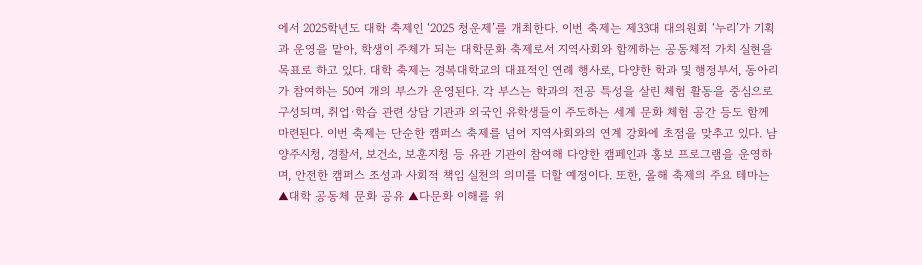에서 2025학년도 대학 축제인 ‘2025 청운제’를 개최한다. 이번 축제는 제33대 대의원회 ‘누리’가 기획과 운영을 맡아, 학생이 주체가 되는 대학문화 축제로서 지역사회와 함께하는 공동체적 가치 실현을 목표로 하고 있다. 대학 축제는 경복대학교의 대표적인 연례 행사로, 다양한 학과 및 행정부서, 동아리가 참여하는 50여 개의 부스가 운영된다. 각 부스는 학과의 전공 특성을 살린 체험 활동을 중심으로 구성되며, 취업·학습 관련 상담 기관과 외국인 유학생들이 주도하는 세계 문화 체험 공간 등도 함께 마련된다. 이번 축제는 단순한 캠퍼스 축제를 넘어 지역사회와의 연계 강화에 초점을 맞추고 있다. 남양주시청, 경찰서, 보건소, 보훈지청 등 유관 기관이 참여해 다양한 캠페인과 홍보 프로그램을 운영하며, 안전한 캠퍼스 조성과 사회적 책임 실천의 의미를 더할 예정이다. 또한, 올해 축제의 주요 테마는 ▲대학 공동체 문화 공유 ▲다문화 이해를 위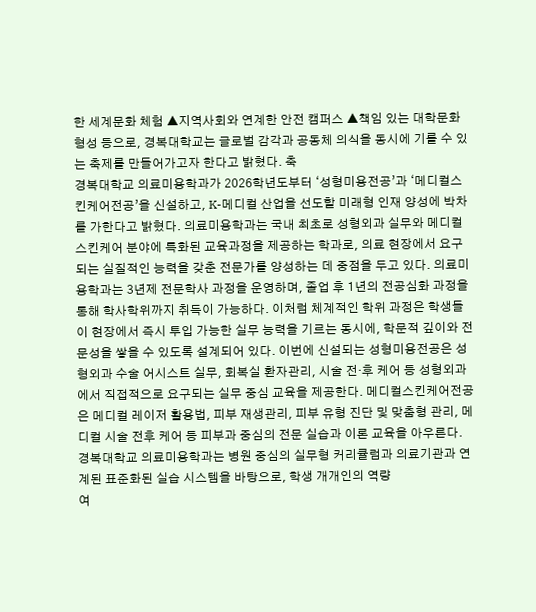한 세계문화 체험 ▲지역사회와 연계한 안전 캠퍼스 ▲책임 있는 대학문화 형성 등으로, 경복대학교는 글로벌 감각과 공동체 의식을 동시에 기를 수 있는 축제를 만들어가고자 한다고 밝혔다. 축
경복대학교 의료미용학과가 2026학년도부터 ‘성형미용전공’과 ‘메디컬스킨케어전공’을 신설하고, K-메디컬 산업을 선도할 미래형 인재 양성에 박차를 가한다고 밝혔다. 의료미용학과는 국내 최초로 성형외과 실무와 메디컬 스킨케어 분야에 특화된 교육과정을 제공하는 학과로, 의료 현장에서 요구되는 실질적인 능력을 갖춘 전문가를 양성하는 데 중점을 두고 있다. 의료미용학과는 3년제 전문학사 과정을 운영하며, 졸업 후 1년의 전공심화 과정을 통해 학사학위까지 취득이 가능하다. 이처럼 체계적인 학위 과정은 학생들이 현장에서 즉시 투입 가능한 실무 능력을 기르는 동시에, 학문적 깊이와 전문성을 쌓을 수 있도록 설계되어 있다. 이번에 신설되는 성형미용전공은 성형외과 수술 어시스트 실무, 회복실 환자관리, 시술 전·후 케어 등 성형외과에서 직접적으로 요구되는 실무 중심 교육을 제공한다. 메디컬스킨케어전공은 메디컬 레이저 활용법, 피부 재생관리, 피부 유형 진단 및 맞춤형 관리, 메디컬 시술 전후 케어 등 피부과 중심의 전문 실습과 이론 교육을 아우른다. 경복대학교 의료미용학과는 병원 중심의 실무형 커리큘럼과 의료기관과 연계된 표준화된 실습 시스템을 바탕으로, 학생 개개인의 역량
여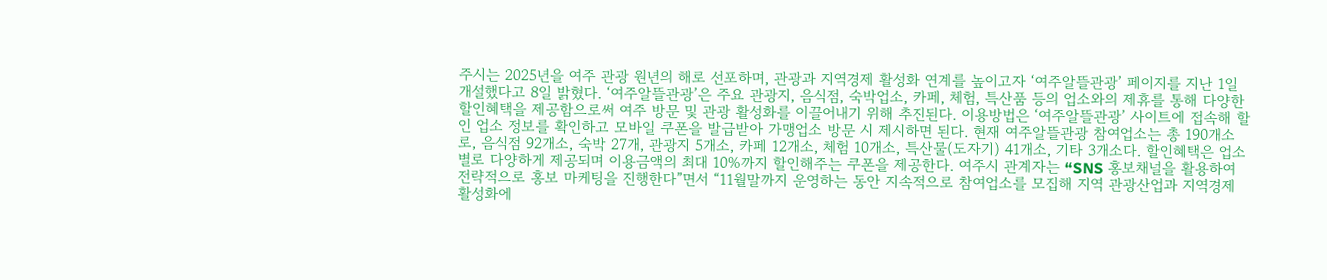주시는 2025년을 여주 관광 원년의 해로 선포하며, 관광과 지역경제 활성화 연계를 높이고자 ‘여주알뜰관광’ 페이지를 지난 1일 개설했다고 8일 밝혔다. ‘여주알뜰관광’은 주요 관광지, 음식점, 숙박업소, 카페, 체험, 특산품 등의 업소와의 제휴를 통해 다양한 할인혜택을 제공함으로써 여주 방문 및 관광 활성화를 이끌어내기 위해 추진된다. 이용방법은 ‘여주알뜰관광’ 사이트에 접속해 할인 업소 정보를 확인하고 모바일 쿠폰을 발급받아 가맹업소 방문 시 제시하면 된다. 현재 여주알뜰관광 참여업소는 총 190개소로, 음식점 92개소, 숙박 27개, 관광지 5개소, 카페 12개소, 체험 10개소, 특산물(도자기) 41개소, 기타 3개소다. 할인혜택은 업소별로 다양하게 제공되며 이용금액의 최대 10%까지 할인해주는 쿠폰을 제공한다. 여주시 관계자는 “SNS 홍보채널을 활용하여 전략적으로 홍보 마케팅을 진행한다”면서 “11월말까지 운영하는 동안 지속적으로 참여업소를 모집해 지역 관광산업과 지역경제 활성화에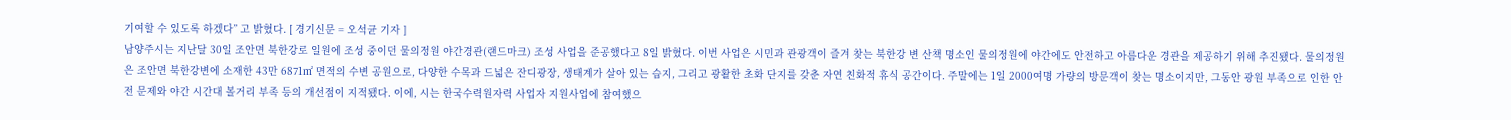기여할 수 있도록 하겠다” 고 밝혔다. [ 경기신문 = 오석균 기자 ]
남양주시는 지난달 30일 조안면 북한강로 일원에 조성 중이던 물의정원 야간경관(랜드마크) 조성 사업을 준공했다고 8일 밝혔다. 이번 사업은 시민과 관광객이 즐겨 찾는 북한강 변 산책 명소인 물의정원에 야간에도 안전하고 아름다운 경관을 제공하기 위해 추진됐다. 물의정원은 조안면 북한강변에 소재한 43만 6871㎡ 면적의 수변 공원으로, 다양한 수목과 드넓은 잔디광장, 생태계가 살아 있는 습지, 그리고 광활한 초화 단지를 갖춘 자연 친화적 휴식 공간이다. 주말에는 1일 2000여명 가량의 방문객이 찾는 명소이지만, 그동안 광원 부족으로 인한 안전 문제와 야간 시간대 볼거리 부족 등의 개선점이 지적됐다. 이에, 시는 한국수력원자력 사업자 지원사업에 참여했으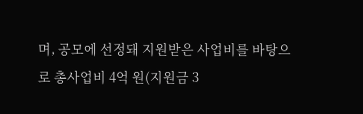며, 공모에 선정돼 지원받은 사업비를 바탕으로 총사업비 4억 원(지원금 3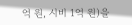억 원, 시비 1억 원)을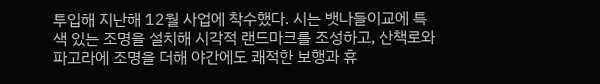투입해 지난해 12월 사업에 착수했다. 시는 뱃나들이교에 특색 있는 조명을 설치해 시각적 랜드마크를 조성하고, 산책로와 파고라에 조명을 더해 야간에도 쾌적한 보행과 휴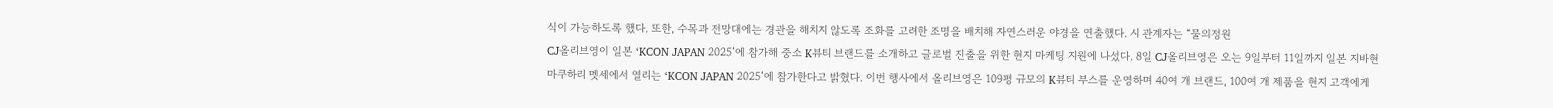식이 가능하도록 했다. 또한, 수목과 전망대에는 경관을 해치지 않도록 조화를 고려한 조명을 배치해 자연스러운 야경을 연출했다. 시 관계자는 “물의정원
CJ올리브영이 일본 ‘KCON JAPAN 2025’에 참가해 중소 K뷰티 브랜드를 소개하고 글로벌 진출을 위한 현지 마케팅 지원에 나섰다. 8일 CJ올리브영은 오는 9일부터 11일까지 일본 지바현 마쿠하리 멧세에서 열리는 ‘KCON JAPAN 2025’에 참가한다고 밝혔다. 이번 행사에서 올리브영은 109평 규모의 K뷰티 부스를 운영하며 40여 개 브랜드, 100여 개 제품을 현지 고객에게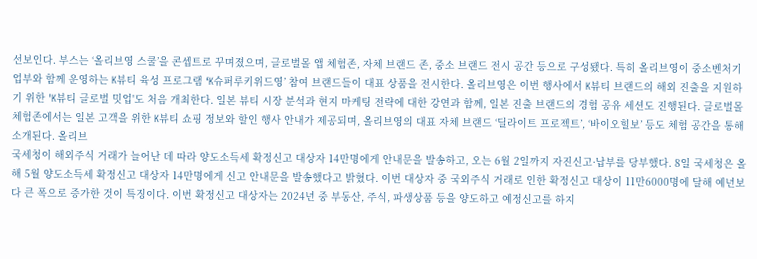선보인다. 부스는 ‘올리브영 스쿨’을 콘셉트로 꾸며졌으며, 글로벌몰 앱 체험존, 자체 브랜드 존, 중소 브랜드 전시 공간 등으로 구성됐다. 특히 올리브영이 중소벤처기업부와 함께 운영하는 K뷰티 육성 프로그램 ‘K슈퍼루키위드영’ 참여 브랜드들이 대표 상품을 전시한다. 올리브영은 이번 행사에서 K뷰티 브랜드의 해외 진출을 지원하기 위한 'K뷰티 글로벌 밋업'도 처음 개최한다. 일본 뷰티 시장 분석과 현지 마케팅 전략에 대한 강연과 함께, 일본 진출 브랜드의 경험 공유 세션도 진행된다. 글로벌몰 체험존에서는 일본 고객을 위한 K뷰티 쇼핑 정보와 할인 행사 안내가 제공되며, 올리브영의 대표 자체 브랜드 ‘딜라이트 프로젝트’, ‘바이오힐보’ 등도 체험 공간을 통해 소개된다. 올리브
국세청이 해외주식 거래가 늘어난 데 따라 양도소득세 확정신고 대상자 14만명에게 안내문을 발송하고, 오는 6월 2일까지 자진신고·납부를 당부했다. 8일 국세청은 올해 5월 양도소득세 확정신고 대상자 14만명에게 신고 안내문을 발송했다고 밝혔다. 이번 대상자 중 국외주식 거래로 인한 확정신고 대상이 11만6000명에 달해 예년보다 큰 폭으로 증가한 것이 특징이다. 이번 확정신고 대상자는 2024년 중 부동산, 주식, 파생상품 등을 양도하고 예정신고를 하지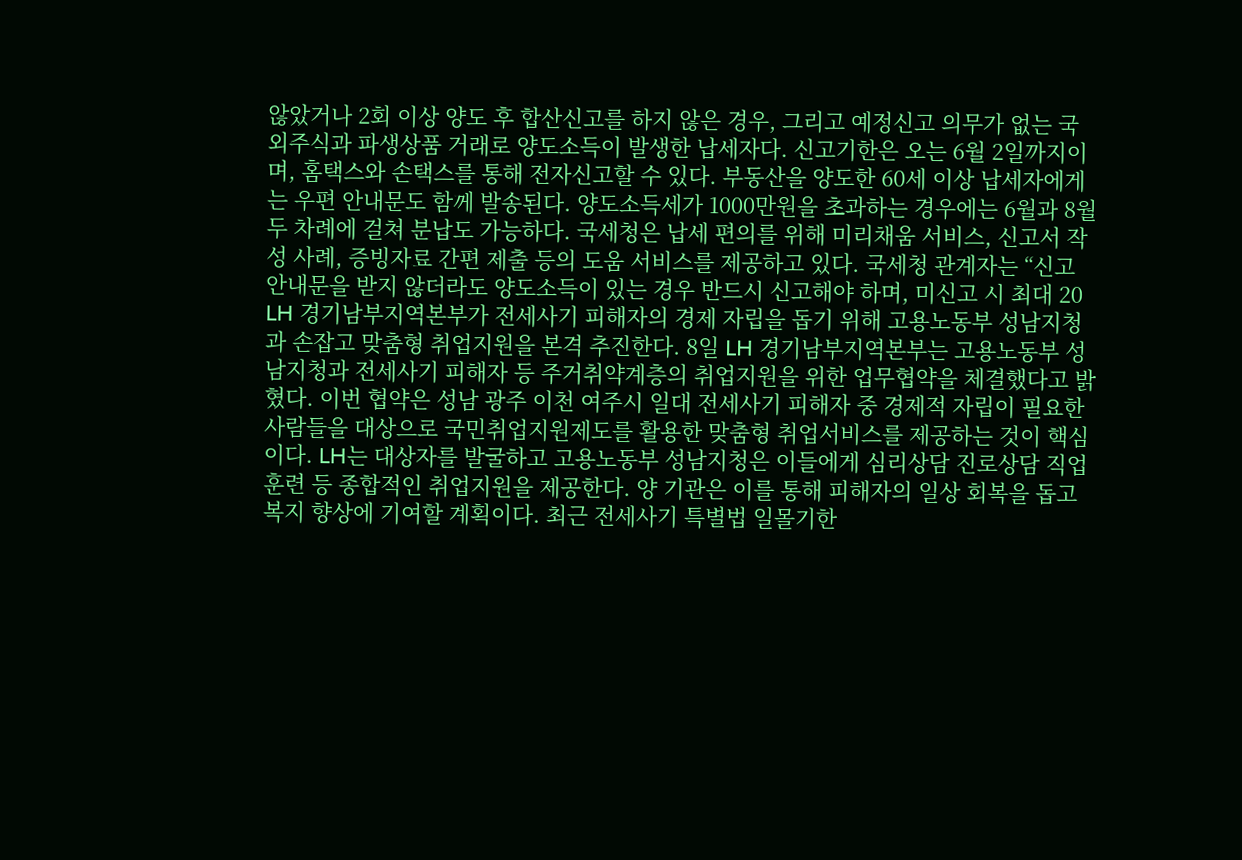않았거나 2회 이상 양도 후 합산신고를 하지 않은 경우, 그리고 예정신고 의무가 없는 국외주식과 파생상품 거래로 양도소득이 발생한 납세자다. 신고기한은 오는 6월 2일까지이며, 홈택스와 손택스를 통해 전자신고할 수 있다. 부동산을 양도한 60세 이상 납세자에게는 우편 안내문도 함께 발송된다. 양도소득세가 1000만원을 초과하는 경우에는 6월과 8월 두 차례에 걸쳐 분납도 가능하다. 국세청은 납세 편의를 위해 미리채움 서비스, 신고서 작성 사례, 증빙자료 간편 제출 등의 도움 서비스를 제공하고 있다. 국세청 관계자는 “신고 안내문을 받지 않더라도 양도소득이 있는 경우 반드시 신고해야 하며, 미신고 시 최대 20
LH 경기남부지역본부가 전세사기 피해자의 경제 자립을 돕기 위해 고용노동부 성남지청과 손잡고 맞춤형 취업지원을 본격 추진한다. 8일 LH 경기남부지역본부는 고용노동부 성남지청과 전세사기 피해자 등 주거취약계층의 취업지원을 위한 업무협약을 체결했다고 밝혔다. 이번 협약은 성남 광주 이천 여주시 일대 전세사기 피해자 중 경제적 자립이 필요한 사람들을 대상으로 국민취업지원제도를 활용한 맞춤형 취업서비스를 제공하는 것이 핵심이다. LH는 대상자를 발굴하고 고용노동부 성남지청은 이들에게 심리상담 진로상담 직업훈련 등 종합적인 취업지원을 제공한다. 양 기관은 이를 통해 피해자의 일상 회복을 돕고 복지 향상에 기여할 계획이다. 최근 전세사기 특별법 일몰기한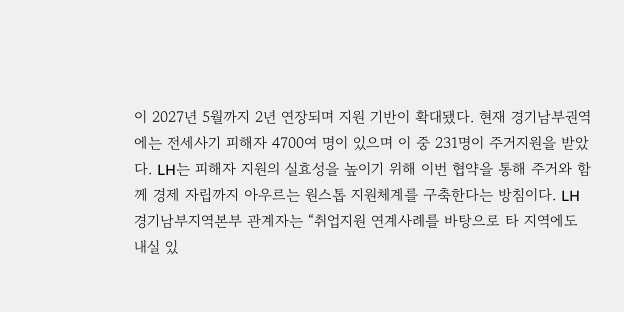이 2027년 5월까지 2년 연장되며 지원 기반이 확대됐다. 현재 경기남부권역에는 전세사기 피해자 4700여 명이 있으며 이 중 231명이 주거지원을 받았다. LH는 피해자 지원의 실효성을 높이기 위해 이번 협약을 통해 주거와 함께 경제 자립까지 아우르는 원스톱 지원체계를 구축한다는 방침이다. LH 경기남부지역본부 관계자는 “취업지원 연계사례를 바탕으로 타 지역에도 내실 있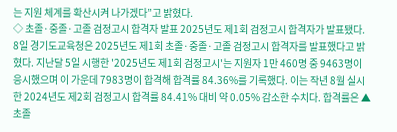는 지원 체계를 확산시켜 나가겠다”고 밝혔다.
◇ 초졸·중졸·고졸 검정고시 합격자 발표 2025년도 제1회 검정고시 합격자가 발표됐다. 8일 경기도교육청은 2025년도 제1회 초졸·중졸·고졸 검정고시 합격자를 발표했다고 밝혔다. 지난달 5일 시행한 '2025년도 제1회 검정고시'는 지원자 1만 460명 중 9463명이 응시했으며 이 가운데 7983명이 합격해 합격률 84.36%를 기록했다. 이는 작년 8월 실시한 2024년도 제2회 검정고시 합격률 84.41% 대비 약 0.05% 감소한 수치다. 합격률은 ▲초졸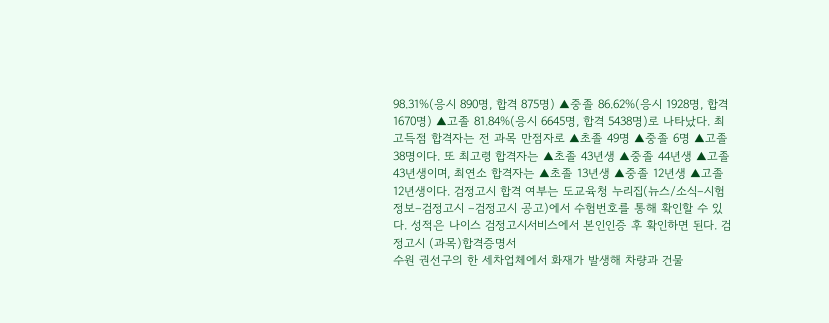98.31%(응시 890명, 합격 875명) ▲중졸 86.62%(응시 1928명, 합격 1670명) ▲고졸 81.84%(응시 6645명, 합격 5438명)로 나타났다. 최고득점 합격자는 전 과목 만점자로 ▲초졸 49명 ▲중졸 6명 ▲고졸 38명이다. 또 최고령 합격자는 ▲초졸 43년생 ▲중졸 44년생 ▲고졸 43년생이며, 최연소 합격자는 ▲초졸 13년생 ▲중졸 12년생 ▲고졸 12년생이다. 검정고시 합격 여부는 도교육청 누리집(뉴스/소식–시험정보–검정고시 –검정고시 공고)에서 수험번호를 통해 확인할 수 있다. 성적은 나이스 검정고시서비스에서 본인인증 후 확인하면 된다. 검정고시 (과목)합격증명서
수원 권선구의 한 세차업체에서 화재가 발생해 차량과 건물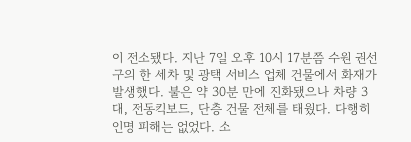이 전소됐다. 지난 7일 오후 10시 17분쯤 수원 권선구의 한 세차 및 광택 서비스 업체 건물에서 화재가 발생했다. 불은 약 30분 만에 진화됐으나 차량 3대, 전동킥보드, 단층 건물 전체를 태웠다. 다행히 인명 피해는 없었다. 소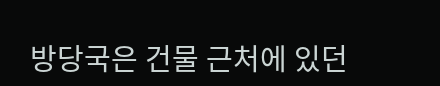방당국은 건물 근처에 있던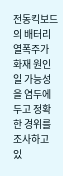전동킥보드의 배터리 열폭주가 화재 원인일 가능성을 염두에 두고 정확한 경위를 조사하고 있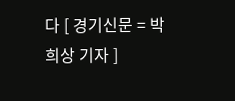다 [ 경기신문 = 박희상 기자 ]